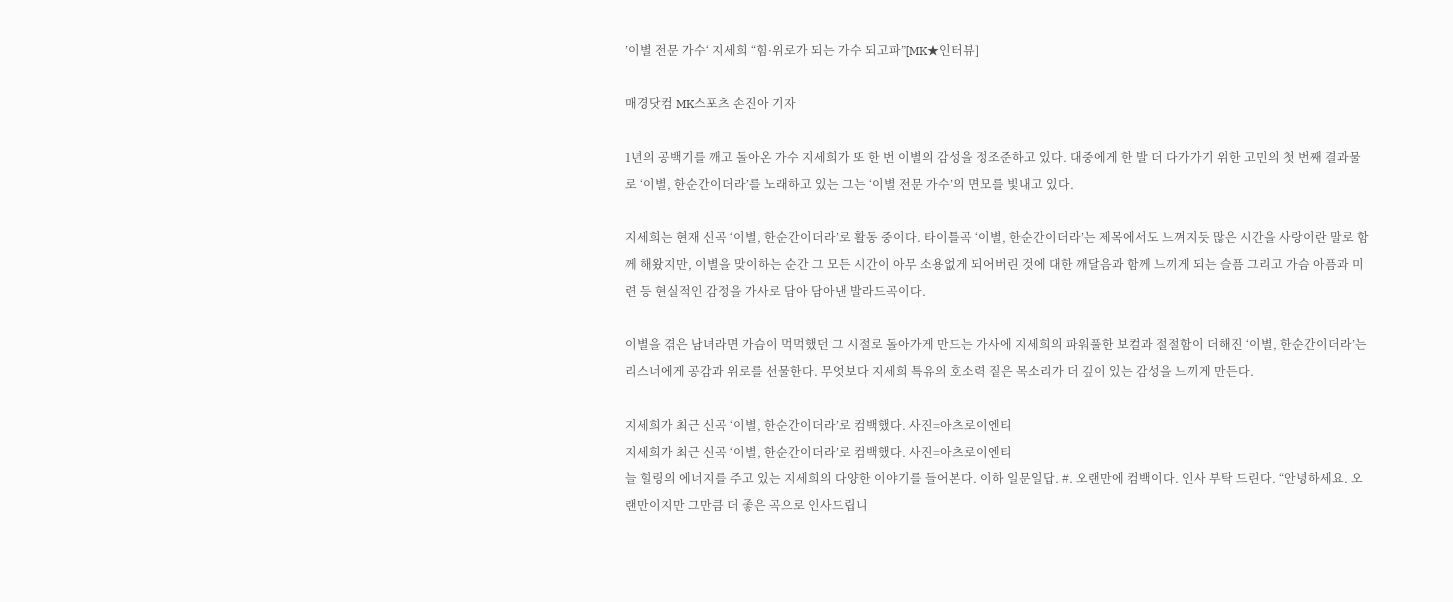’이별 전문 가수‘ 지세희 “힘·위로가 되는 가수 되고파”[MK★인터뷰]

매경닷컴 MK스포츠 손진아 기자

1년의 공백기를 깨고 돌아온 가수 지세희가 또 한 번 이별의 감성을 정조준하고 있다. 대중에게 한 발 더 다가가기 위한 고민의 첫 번째 결과물로 ‘이별, 한순간이더라’를 노래하고 있는 그는 ‘이별 전문 가수’의 면모를 빛내고 있다.

지세희는 현재 신곡 ‘이별, 한순간이더라’로 활동 중이다. 타이틀곡 ‘이별, 한순간이더라’는 제목에서도 느껴지듯 많은 시간을 사랑이란 말로 함께 해왔지만, 이별을 맞이하는 순간 그 모든 시간이 아무 소용없게 되어버린 것에 대한 깨달음과 함께 느끼게 되는 슬픔 그리고 가슴 아픔과 미련 등 현실적인 감정을 가사로 담아 담아낸 발라드곡이다.

이별을 겪은 남녀라면 가슴이 먹먹했던 그 시절로 돌아가게 만드는 가사에 지세희의 파워풀한 보컬과 절절함이 더해진 ‘이별, 한순간이더라’는 리스너에게 공감과 위로를 선물한다. 무엇보다 지세희 특유의 호소력 짙은 목소리가 더 깊이 있는 감성을 느끼게 만든다.

지세희가 최근 신곡 ‘이별, 한순간이더라’로 컴백했다. 사진=아츠로이엔티
지세희가 최근 신곡 ‘이별, 한순간이더라’로 컴백했다. 사진=아츠로이엔티
늘 힐링의 에너지를 주고 있는 지세희의 다양한 이야기를 들어본다. 이하 일문일답. #. 오랜만에 컴백이다. 인사 부탁 드린다. “안녕하세요. 오랜만이지만 그만큼 더 좋은 곡으로 인사드립니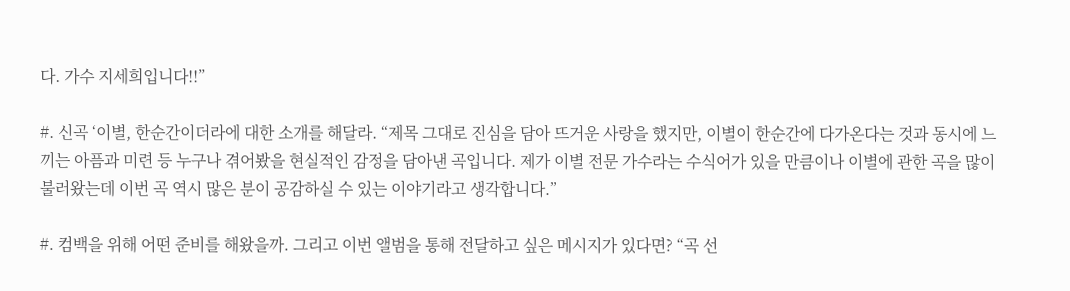다. 가수 지세희입니다!!”

#. 신곡 ‘이별, 한순간이더라에 대한 소개를 해달라. “제목 그대로 진심을 담아 뜨거운 사랑을 했지만, 이별이 한순간에 다가온다는 것과 동시에 느끼는 아픔과 미련 등 누구나 겪어봤을 현실적인 감정을 담아낸 곡입니다. 제가 이별 전문 가수라는 수식어가 있을 만큼이나 이별에 관한 곡을 많이 불러왔는데 이번 곡 역시 많은 분이 공감하실 수 있는 이야기라고 생각합니다.”

#. 컴백을 위해 어떤 준비를 해왔을까. 그리고 이번 앨범을 통해 전달하고 싶은 메시지가 있다면? “곡 선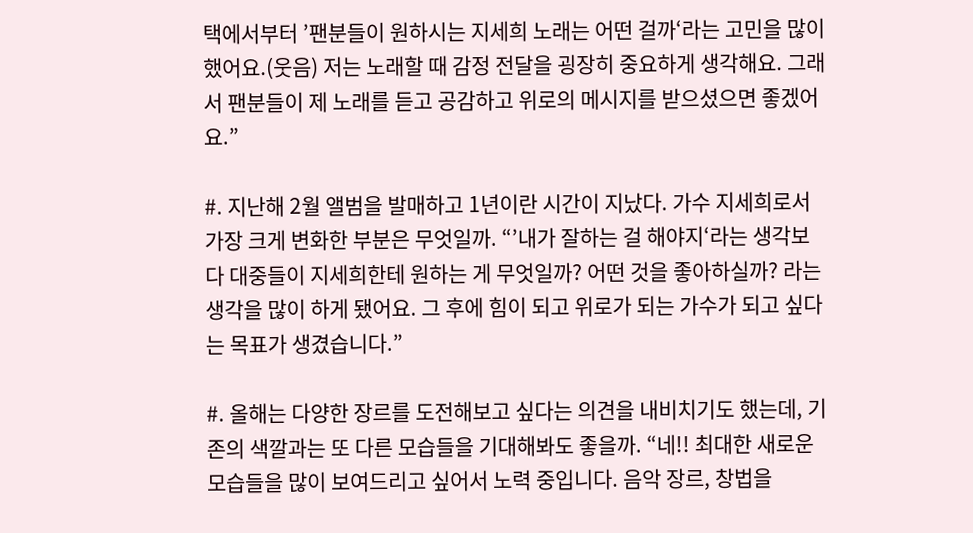택에서부터 ’팬분들이 원하시는 지세희 노래는 어떤 걸까‘라는 고민을 많이 했어요.(웃음) 저는 노래할 때 감정 전달을 굉장히 중요하게 생각해요. 그래서 팬분들이 제 노래를 듣고 공감하고 위로의 메시지를 받으셨으면 좋겠어요.”

#. 지난해 2월 앨범을 발매하고 1년이란 시간이 지났다. 가수 지세희로서 가장 크게 변화한 부분은 무엇일까. “’내가 잘하는 걸 해야지‘라는 생각보다 대중들이 지세희한테 원하는 게 무엇일까? 어떤 것을 좋아하실까? 라는 생각을 많이 하게 됐어요. 그 후에 힘이 되고 위로가 되는 가수가 되고 싶다는 목표가 생겼습니다.”

#. 올해는 다양한 장르를 도전해보고 싶다는 의견을 내비치기도 했는데, 기존의 색깔과는 또 다른 모습들을 기대해봐도 좋을까. “네!! 최대한 새로운 모습들을 많이 보여드리고 싶어서 노력 중입니다. 음악 장르, 창법을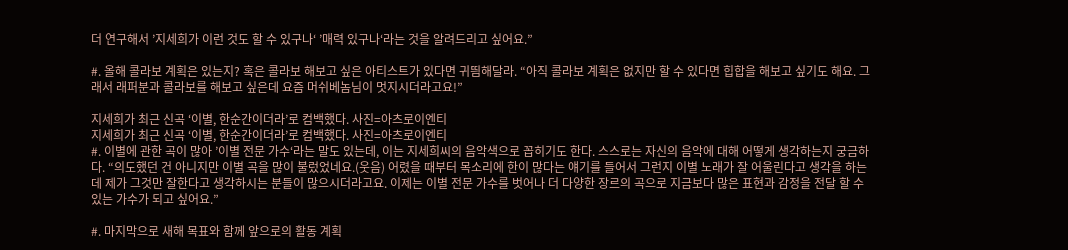더 연구해서 ’지세희가 이런 것도 할 수 있구나‘ ’매력 있구나‘라는 것을 알려드리고 싶어요.”

#. 올해 콜라보 계획은 있는지? 혹은 콜라보 해보고 싶은 아티스트가 있다면 귀띔해달라. “아직 콜라보 계획은 없지만 할 수 있다면 힙합을 해보고 싶기도 해요. 그래서 래퍼분과 콜라보를 해보고 싶은데 요즘 머쉬베놈님이 멋지시더라고요!”

지세희가 최근 신곡 ‘이별, 한순간이더라’로 컴백했다. 사진=아츠로이엔티
지세희가 최근 신곡 ‘이별, 한순간이더라’로 컴백했다. 사진=아츠로이엔티
#. 이별에 관한 곡이 많아 ’이별 전문 가수‘라는 말도 있는데, 이는 지세희씨의 음악색으로 꼽히기도 한다. 스스로는 자신의 음악에 대해 어떻게 생각하는지 궁금하다. “의도했던 건 아니지만 이별 곡을 많이 불렀었네요.(웃음) 어렸을 때부터 목소리에 한이 많다는 얘기를 들어서 그런지 이별 노래가 잘 어울린다고 생각을 하는데 제가 그것만 잘한다고 생각하시는 분들이 많으시더라고요. 이제는 이별 전문 가수를 벗어나 더 다양한 장르의 곡으로 지금보다 많은 표현과 감정을 전달 할 수 있는 가수가 되고 싶어요.”

#. 마지막으로 새해 목표와 함께 앞으로의 활동 계획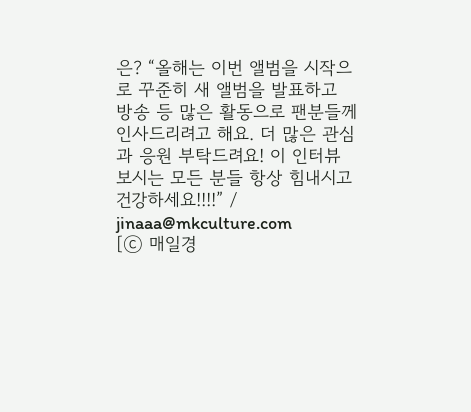은? “올해는 이번 앨범을 시작으로 꾸준히 새 앨범을 발표하고 방송 등 많은 활동으로 팬분들께 인사드리려고 해요. 더 많은 관심과 응원 부탁드려요! 이 인터뷰 보시는 모든 분들 항상 힘내시고 건강하세요!!!!” / jinaaa@mkculture.com
[ⓒ 매일경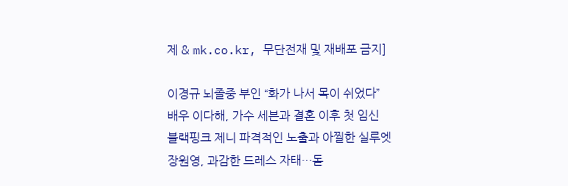제 & mk.co.kr, 무단전재 및 재배포 금지]

이경규 뇌졸중 부인 “화가 나서 목이 쉬었다”
배우 이다해, 가수 세븐과 결혼 이후 첫 임신
블랙핑크 제니 파격적인 노출과 아찔한 실루엣
장원영, 과감한 드레스 자태…돋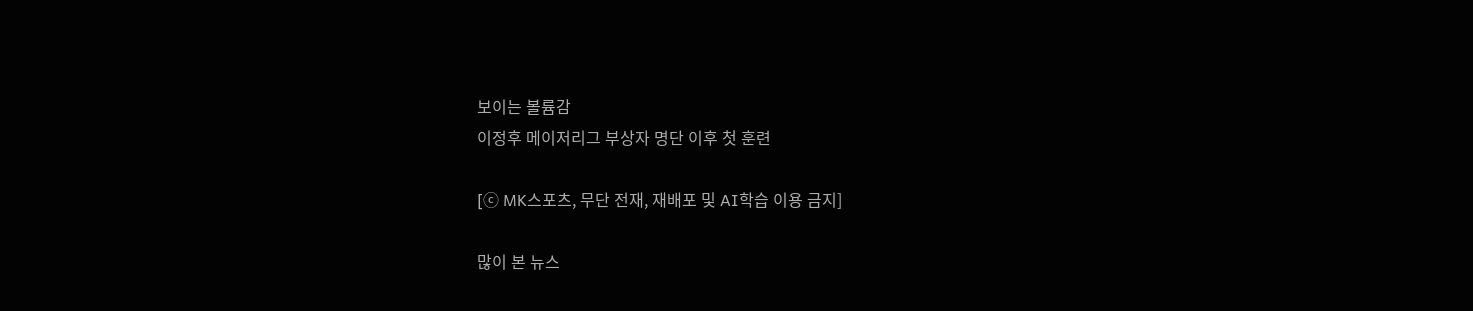보이는 볼륨감
이정후 메이저리그 부상자 명단 이후 첫 훈련

[ⓒ MK스포츠, 무단 전재, 재배포 및 AI학습 이용 금지]

많이 본 뉴스